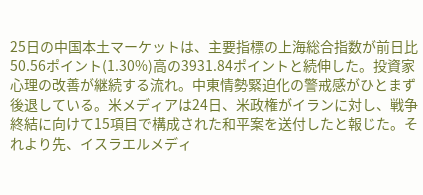25日の中国本土マーケットは、主要指標の上海総合指数が前日比50.56ポイント(1.30%)高の3931.84ポイントと続伸した。投資家心理の改善が継続する流れ。中東情勢緊迫化の警戒感がひとまず後退している。米メディアは24日、米政権がイランに対し、戦争終結に向けて15項目で構成された和平案を送付したと報じた。それより先、イスラエルメディ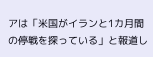アは「米国がイランと1カ月間の停戦を探っている」と報道し